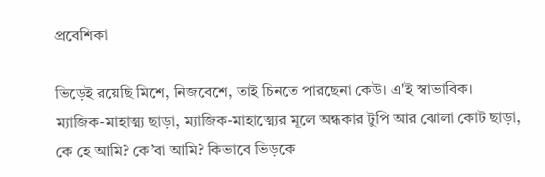প্রবেশিকা

ভিড়েই রয়েছি মিশে, নিজবেশে, তাই চিনতে পারছেনা কেউ। এ'ই স্বাভাবিক। ম্যাজিক-মাহাত্ম্য ছাড়া, ম্যাজিক-মাহাত্ম্যের মূলে অন্ধকার টুপি আর ঝোলা কোট ছাড়া, কে হে আমি? কে’বা আমি? কিভাবে ভিড়কে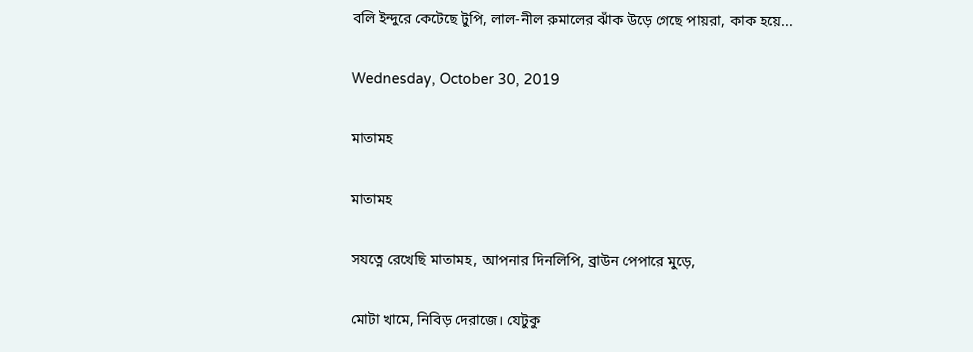বলি ইন্দুরে কেটেছে টুপি, লাল-নীল রুমালের ঝাঁক উড়ে গেছে পায়রা, কাক হয়ে...

Wednesday, October 30, 2019

মাতামহ

মাতামহ

সযত্নে রেখেছি মাতামহ, আপনার দিনলিপি, ব্রাউন পেপারে মুড়ে,

মোটা খামে, নিবিড় দেরাজে। যেটুকু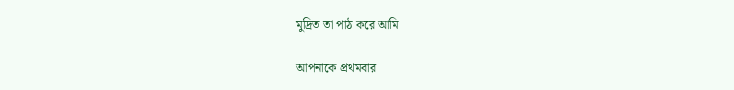মুদ্রিত তা পাঠ করে আমি

আপনাকে প্রথমবার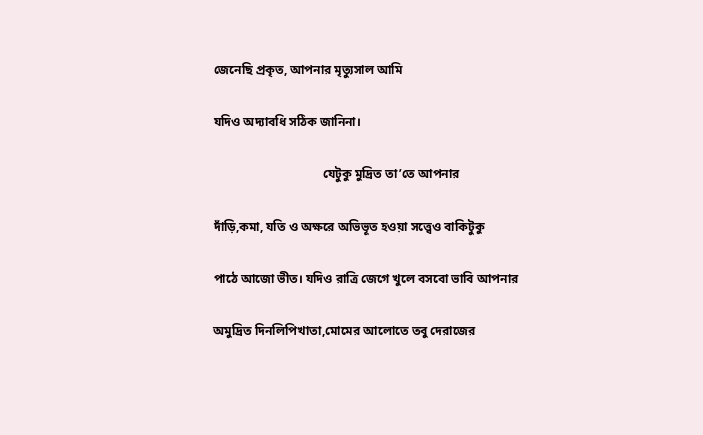জেনেছি প্রকৃত, আপনার মৃত্যুসাল আমি

যদিও অদ্যাবধি সঠিক জানিনা।

                                   যেটুকু মুদ্রিত তা’তে আপনার

দাঁড়ি,কমা, যতি ও অক্ষরে অভিভূত হওয়া সত্ত্বেও বাকিটুকু

পাঠে আজো ভীত। যদিও রাত্রি জেগে খুলে বসবো ভাবি আপনার

অমুদ্রিত দিনলিপিখাতা,মোমের আলোতে তবু দেরাজের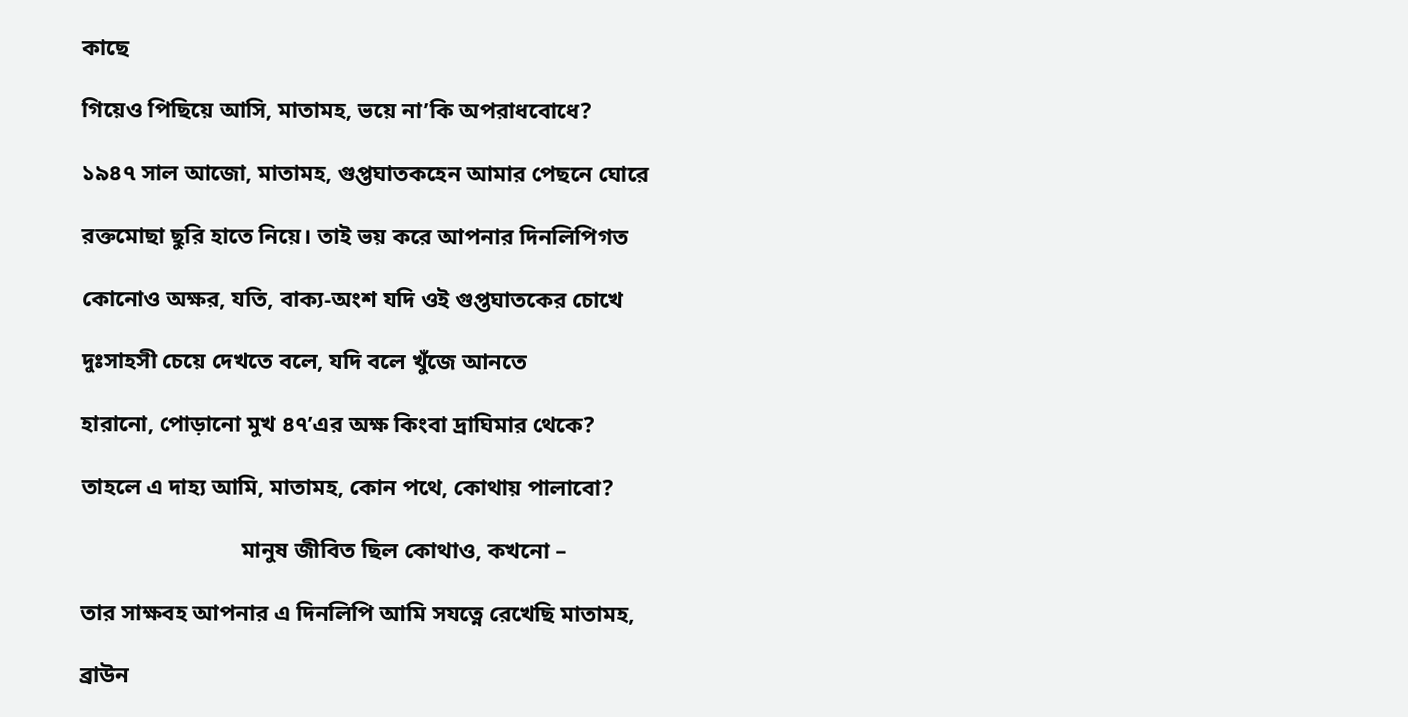কাছে

গিয়েও পিছিয়ে আসি, মাতামহ, ভয়ে না’কি অপরাধবোধে?

১৯৪৭ সাল আজো, মাতামহ, গুপ্তঘাতকহেন আমার পেছনে ঘোরে

রক্তমোছা ছুরি হাতে নিয়ে। তাই ভয় করে আপনার দিনলিপিগত

কোনোও অক্ষর, যতি, বাক্য-অংশ যদি ওই গুপ্তঘাতকের চোখে

দুঃসাহসী চেয়ে দেখতে বলে, যদি বলে খুঁজে আনতে

হারানো, পোড়ানো মুখ ৪৭’এর অক্ষ কিংবা দ্রাঘিমার থেকে?

তাহলে এ দাহ্য আমি, মাতামহ, কোন পথে, কোথায় পালাবো?

                            মানুষ জীবিত ছিল কোথাও, কখনো –

তার সাক্ষবহ আপনার এ দিনলিপি আমি সযত্নে রেখেছি মাতামহ,

ব্রাউন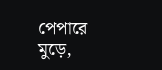পেপারে মুড়ে,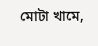মোটা খামে,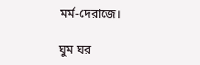মর্ম-দেরাজে।

ঘুম ঘর